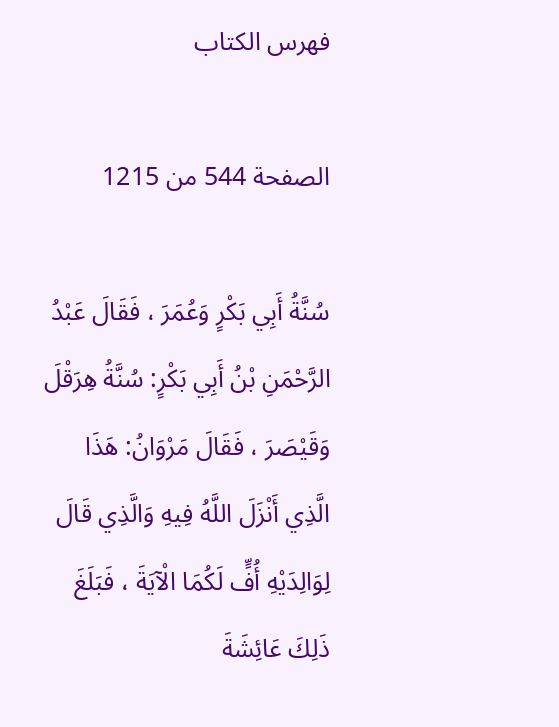فهرس الكتاب

الصفحة 544 من 1215

سُنَّةُ أَبِي بَكْرٍ وَعُمَرَ ، فَقَالَ عَبْدُ الرَّحْمَنِ بْنُ أَبِي بَكْرٍ: سُنَّةُ هِرَقْلَ وَقَيْصَرَ ، فَقَالَ مَرْوَانُ: هَذَا الَّذِي أَنْزَلَ اللَّهُ فِيهِ وَالَّذِي قَالَ لِوَالِدَيْهِ أُفٍّ لَكُمَا الْآيَةَ ، فَبَلَغَ ذَلِكَ عَائِشَةَ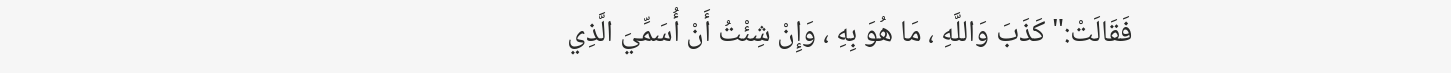فَقَالَتْ:"كَذَبَ وَاللَّهِ ، مَا هُوَ بِهِ ، وَإِنْ شِئْتُ أَنْ أُسَمِّيَ الَّذِي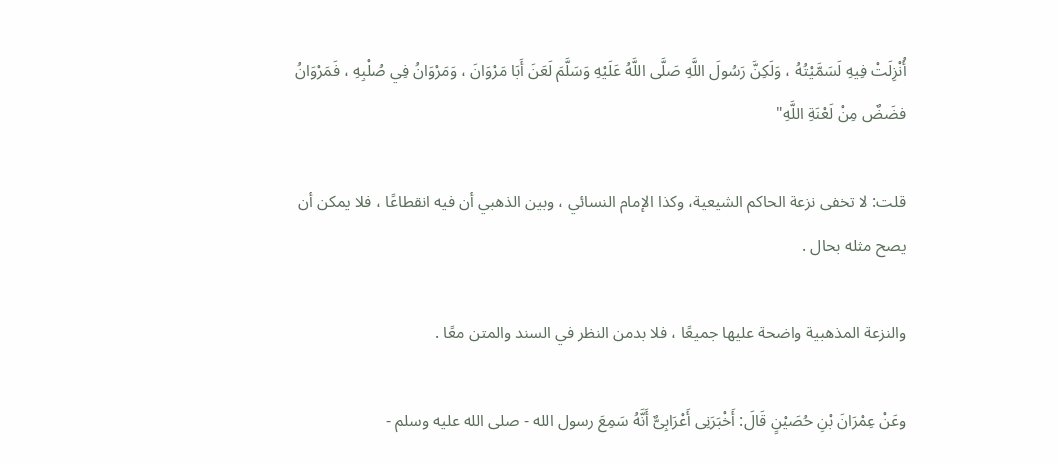أُنْزِلَتْ فِيهِ لَسَمَّيْتُهُ ، وَلَكِنَّ رَسُولَ اللَّهِ صَلَّى اللَّهُ عَلَيْهِ وَسَلَّمَ لَعَنَ أَبَا مَرْوَانَ ، وَمَرْوَانُ فِي صُلْبِهِ ، فَمَرْوَانُ فضَضٌ مِنْ لَعْنَةِ اللَّهِ"

قلت: لا تخفى نزعة الحاكم الشيعية، وكذا الإمام النسائي ، وبين الذهبي أن فيه انقطاعًا ، فلا يمكن أن يصح مثله بحال .

والنزعة المذهبية واضحة عليها جميعًا ، فلا بدمن النظر في السند والمتن معًا .

وعَنْ عِمْرَانَ بْنِ حُصَيْنٍ قَالَ: أَخْبَرَنِى أَعْرَابِىٌّ أَنَّهُ سَمِعَ رسول الله - صلى الله عليه وسلم -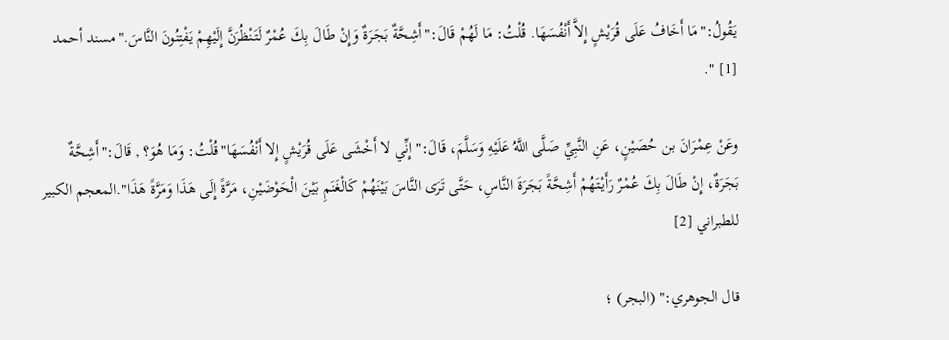يَقُولُ:"مَا أَخَافُ عَلَى قُرَيْشٍ إِلاَّ أَنْفُسَهَا. قُلْتُ: مَا لَهُمْ قَالَ:"أَشِحَّةٌ بَجَرَةٌ وَإِنْ طَالَ بِكَ عُمْرٌ لَتَنْظُرَنَّ إِلَيْهِمْ يَفْتِنُونَ النَّاسَ."مسند أحمد [1] ".

وعَنْ عِمْرَانَ بن حُصَيْنٍ، عَنِ النَّبِيِّ صَلَّى اللَّهُ عَلَيْهِ وَسَلَّمَ، قَالَ:"إِنِّي لا أَخْشَى عَلَى قُرَيْشٍ إِلا أَنْفُسَهَا"قُلْتُ: وَمَا هُوَ؟ , قَالَ:"أَشِحَّةٌ بَجَرَةٌ، إِنْ طَالَ بِكَ عُمْرٌ رَأَيْتَهُمْ أَشِحَّةً بَجَرَةَ النَّاسِ، حَتَّى تَرَى النَّاسَ بَيْنَهُمْ كَالْغَنَمِ بَيْنَ الْحَوْضَيْنِ، مَرَّةً إِلَى هَذَا وَمَرَّةً هَذَا".المعجم الكبير للطبراني [2]

قال الجوهري:" (البجر) ؛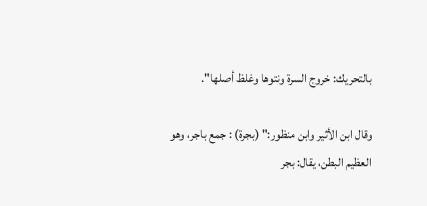بالتحريك: خروج السرة ونتوها وغلظ أصلها".

وقال ابن الأثير وابن منظور:" (بجرة) : جمع باجر، وهو العظيم البطن، يقال: بجر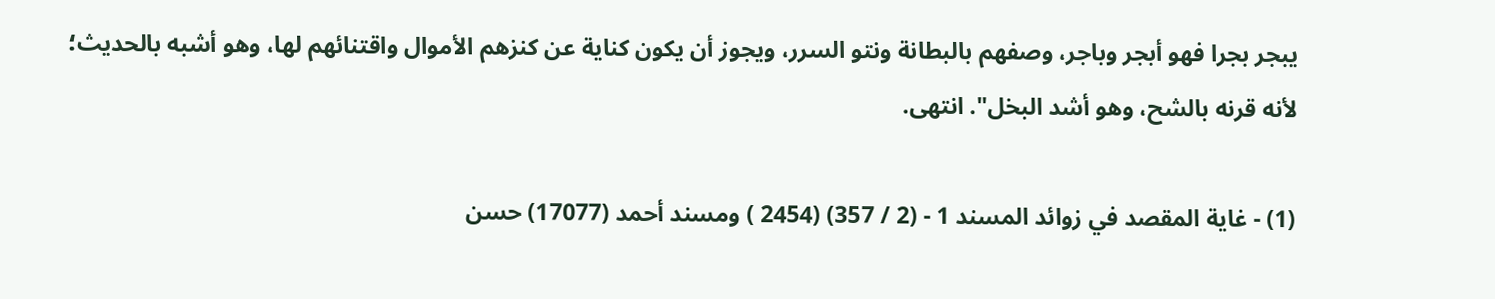يبجر بجرا فهو أبجر وباجر، وصفهم بالبطانة ونتو السرر، ويجوز أن يكون كناية عن كنزهم الأموال واقتنائهم لها، وهو أشبه بالحديث؛ لأنه قرنه بالشح، وهو أشد البخل". انتهى.

(1) - غاية المقصد في زوائد المسند 1 - (2 / 357) (2454 ) ومسند أحمد (17077) حسن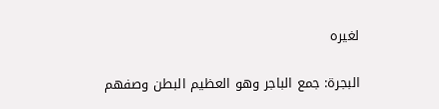لغيره

البجرة: جمع الباجر وهو العظيم البطن وصفهم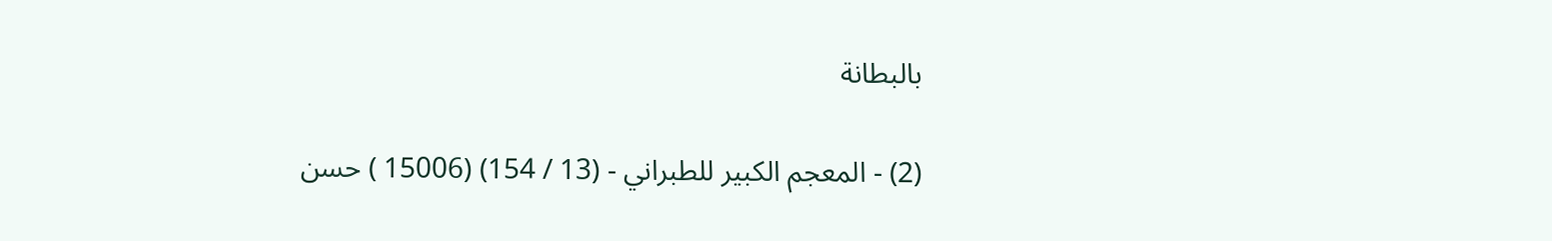بالبطانة

(2) - المعجم الكبير للطبراني - (13 / 154) (15006 ) حسن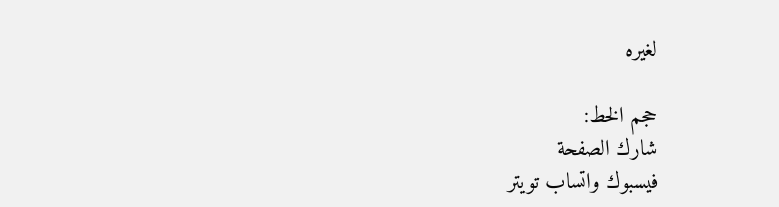لغيره

حجم الخط:
شارك الصفحة
فيسبوك واتساب تويتر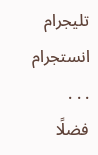تليجرام انستجرام
. . .
فضلًا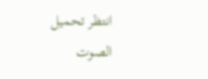انتظر تحميل الصوت